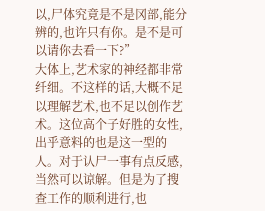以,尸体究竟是不是冈部,能分辨的,也许只有你。是不是可以请你去看一下?”
大体上,艺术家的神经都非常纤细。不这样的话,大概不足以理解艺术,也不足以创作艺术。这位高个子好胜的女性,出乎意料的也是这一型的人。对于认尸一事有点反感,当然可以谅解。但是为了搜查工作的顺利进行,也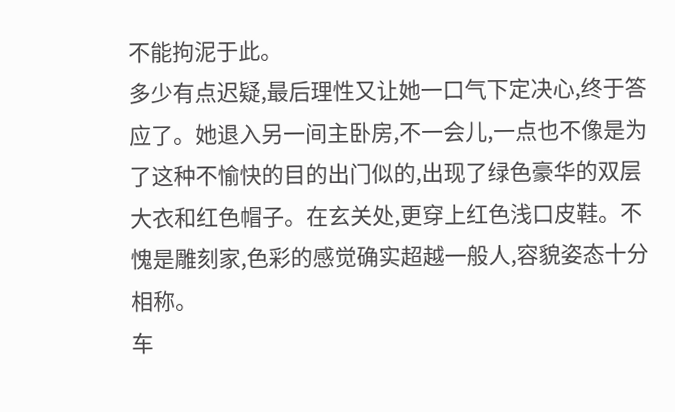不能拘泥于此。
多少有点迟疑,最后理性又让她一口气下定决心,终于答应了。她退入另一间主卧房,不一会儿,一点也不像是为了这种不愉快的目的出门似的,出现了绿色豪华的双层大衣和红色帽子。在玄关处,更穿上红色浅口皮鞋。不愧是雕刻家,色彩的感觉确实超越一般人,容貌姿态十分相称。
车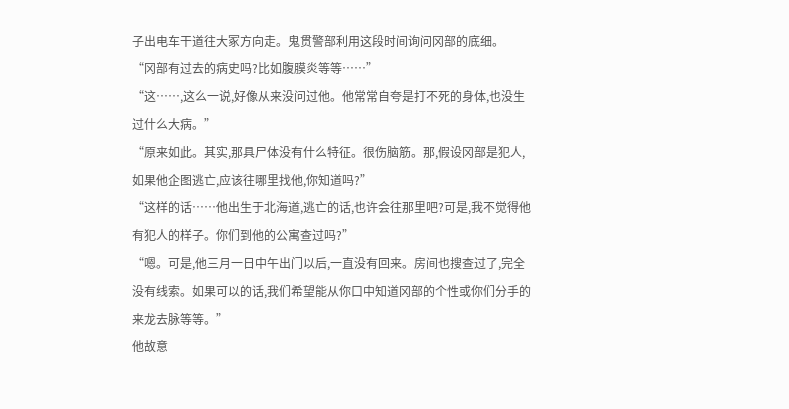子出电车干道往大冢方向走。鬼贯警部利用这段时间询问冈部的底细。
“冈部有过去的病史吗?比如腹膜炎等等……”
“这……,这么一说,好像从来没问过他。他常常自夸是打不死的身体,也没生过什么大病。”
“原来如此。其实,那具尸体没有什么特征。很伤脑筋。那,假设冈部是犯人,如果他企图逃亡,应该往哪里找他,你知道吗?”
“这样的话……他出生于北海道,逃亡的话,也许会往那里吧?可是,我不觉得他有犯人的样子。你们到他的公寓查过吗?”
“嗯。可是,他三月一日中午出门以后,一直没有回来。房间也搜查过了,完全没有线索。如果可以的话,我们希望能从你口中知道冈部的个性或你们分手的来龙去脉等等。”
他故意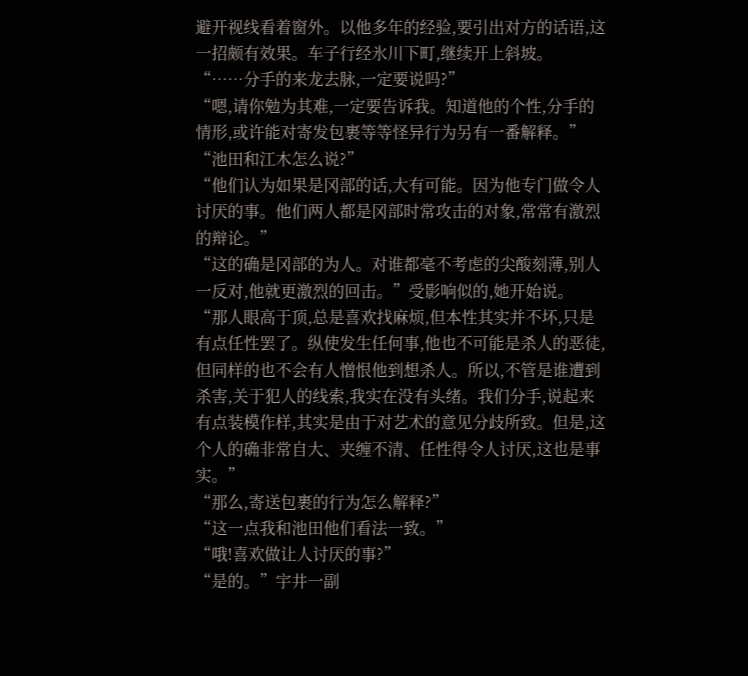避开视线看着窗外。以他多年的经验,要引出对方的话语,这一招颇有效果。车子行经氷川下町,继续开上斜坡。
“……分手的来龙去脉,一定要说吗?”
“嗯,请你勉为其难,一定要告诉我。知道他的个性,分手的情形,或许能对寄发包裹等等怪异行为另有一番解释。”
“池田和江木怎么说?”
“他们认为如果是冈部的话,大有可能。因为他专门做令人讨厌的事。他们两人都是冈部时常攻击的对象,常常有激烈的辩论。”
“这的确是冈部的为人。对谁都毫不考虑的尖酸刻薄,别人一反对,他就更激烈的回击。”受影响似的,她开始说。
“那人眼高于顶,总是喜欢找麻烦,但本性其实并不坏,只是有点任性罢了。纵使发生任何事,他也不可能是杀人的恶徒,但同样的也不会有人憎恨他到想杀人。所以,不管是谁遭到杀害,关于犯人的线索,我实在没有头绪。我们分手,说起来有点装模作样,其实是由于对艺术的意见分歧所致。但是,这个人的确非常自大、夹缠不清、任性得令人讨厌,这也是事实。”
“那么,寄送包裹的行为怎么解释?”
“这一点我和池田他们看法一致。”
“哦!喜欢做让人讨厌的事?”
“是的。”宇井一副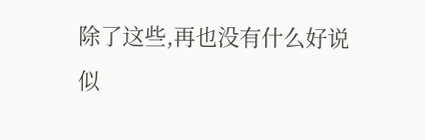除了这些,再也没有什么好说似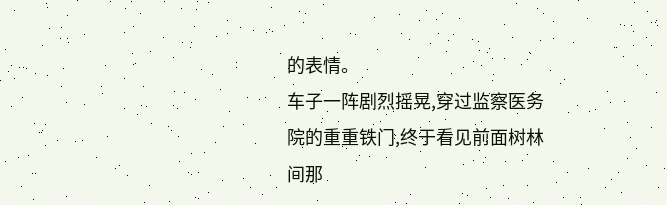的表情。
车子一阵剧烈摇晃,穿过监察医务院的重重铁门,终于看见前面树林间那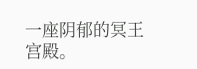一座阴郁的冥王宫殿。